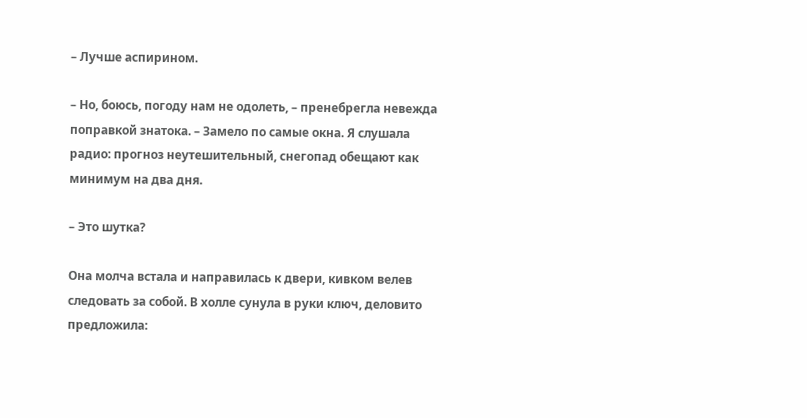– Лучше аспирином.

– Но, боюсь, погоду нам не одолеть, – пренебрегла невежда поправкой знатока. – Замело по самые окна. Я слушала радио: прогноз неутешительный, снегопад обещают как минимум на два дня.

– Это шутка?

Она молча встала и направилась к двери, кивком велев следовать за собой. В холле сунула в руки ключ, деловито предложила: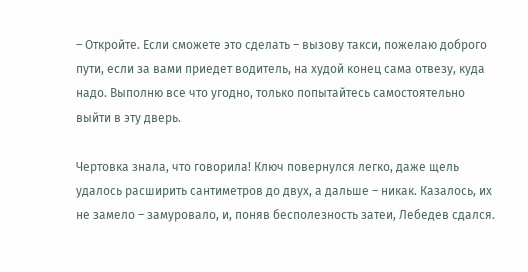– Откройте. Если сможете это сделать – вызову такси, пожелаю доброго пути, если за вами приедет водитель, на худой конец сама отвезу, куда надо. Выполню все что угодно, только попытайтесь самостоятельно выйти в эту дверь.

Чертовка знала, что говорила! Ключ повернулся легко, даже щель удалось расширить сантиметров до двух, а дальше – никак. Казалось, их не замело – замуровало, и, поняв бесполезность затеи, Лебедев сдался.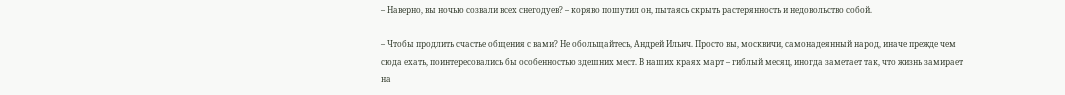– Наверно, вы ночью созвали всех снегодуев? – коряво пошутил он, пытаясь скрыть растерянность и недовольство собой.

– Чтобы продлить счастье общения с вами? Не обольщайтесь, Андрей Ильич. Просто вы, москвичи, самонадеянный народ, иначе прежде чем сюда ехать, поинтересовались бы особенностью здешних мест. В наших краях март – гиблый месяц, иногда заметает так, что жизнь замирает на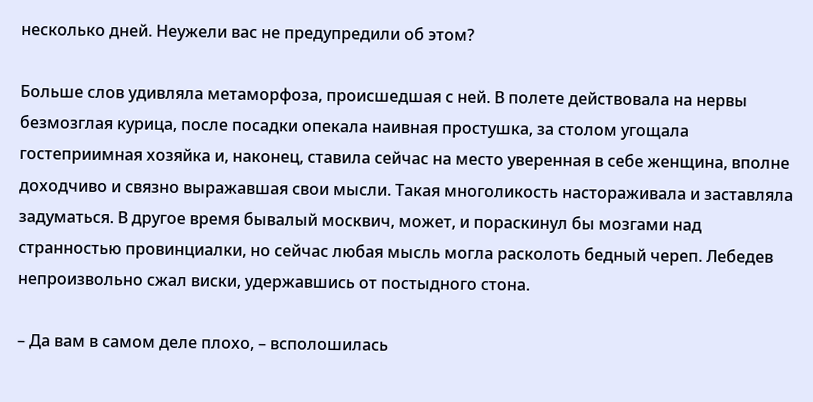несколько дней. Неужели вас не предупредили об этом?

Больше слов удивляла метаморфоза, происшедшая с ней. В полете действовала на нервы безмозглая курица, после посадки опекала наивная простушка, за столом угощала гостеприимная хозяйка и, наконец, ставила сейчас на место уверенная в себе женщина, вполне доходчиво и связно выражавшая свои мысли. Такая многоликость настораживала и заставляла задуматься. В другое время бывалый москвич, может, и пораскинул бы мозгами над странностью провинциалки, но сейчас любая мысль могла расколоть бедный череп. Лебедев непроизвольно сжал виски, удержавшись от постыдного стона.

– Да вам в самом деле плохо, – всполошилась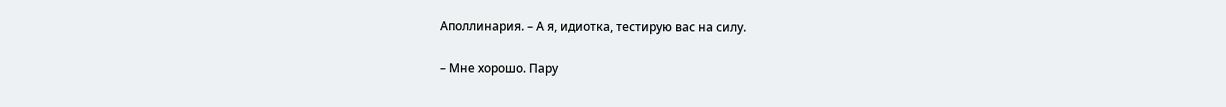Аполлинария. – А я, идиотка, тестирую вас на силу.

– Мне хорошо. Пару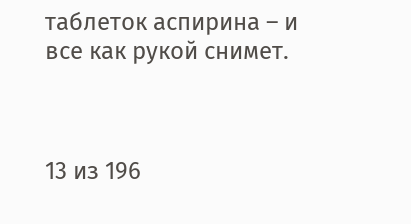таблеток аспирина – и все как рукой снимет.



13 из 196